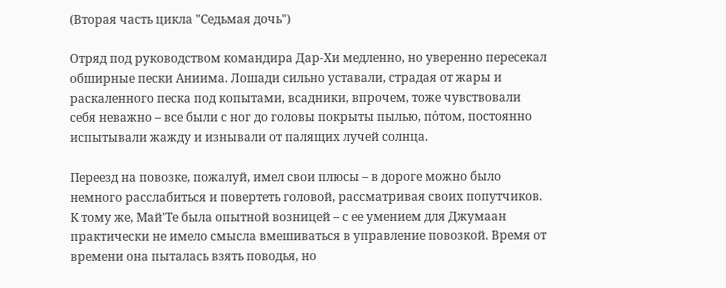(Вторая часть цикла "Седьмая дочь")

Отряд под руководством командира Дар-Хи медленно, но уверенно пересекал обширные пески Аниима. Лошади сильно уставали, страдая от жары и раскаленного песка под копытами, всадники, впрочем, тоже чувствовали себя неважно – все были с ног до головы покрыты пылью, по́том, постоянно испытывали жажду и изнывали от палящих лучей солнца.

Переезд на повозке, пожалуй, имел свои плюсы – в дороге можно было немного расслабиться и повертеть головой, рассматривая своих попутчиков. К тому же, Май'Те была опытной возницей – с ее умением для Джумаан практически не имело смысла вмешиваться в управление повозкой. Время от времени она пыталась взять поводья, но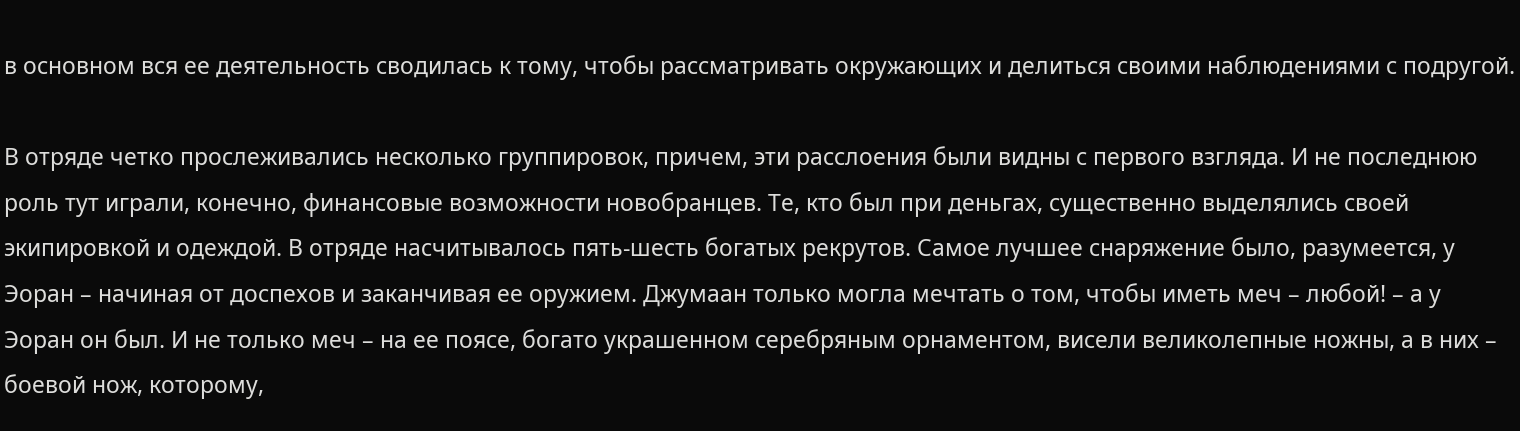в основном вся ее деятельность сводилась к тому, чтобы рассматривать окружающих и делиться своими наблюдениями с подругой.

В отряде четко прослеживались несколько группировок, причем, эти расслоения были видны с первого взгляда. И не последнюю роль тут играли, конечно, финансовые возможности новобранцев. Те, кто был при деньгах, существенно выделялись своей экипировкой и одеждой. В отряде насчитывалось пять-шесть богатых рекрутов. Самое лучшее снаряжение было, разумеется, у Эоран – начиная от доспехов и заканчивая ее оружием. Джумаан только могла мечтать о том, чтобы иметь меч – любой! – а у Эоран он был. И не только меч – на ее поясе, богато украшенном серебряным орнаментом, висели великолепные ножны, а в них – боевой нож, которому,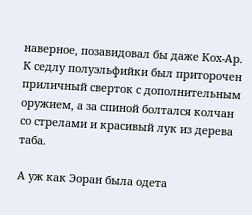наверное, позавидовал бы даже Кох-Ар. К седлу полуэльфийки был приторочен приличный сверток с дополнительным оружием, а за спиной болтался колчан со стрелами и красивый лук из дерева таба.

А уж как Эоран была одета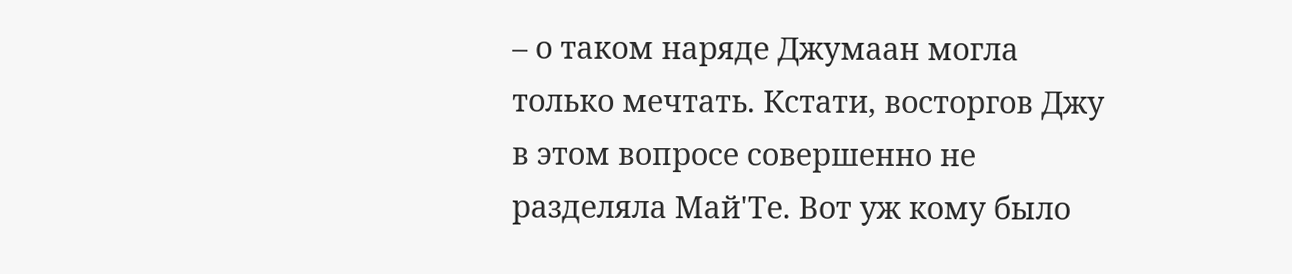– о таком наряде Джумаан могла только мечтать. Кстати, восторгов Джу в этом вопросе совершенно не разделяла Май'Те. Вот уж кому было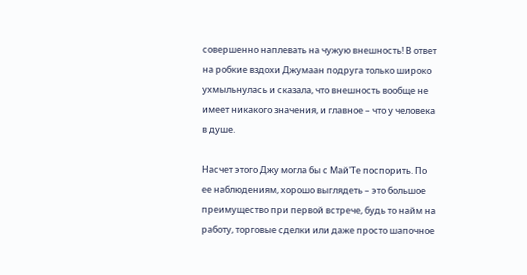совершенно наплевать на чужую внешность! В ответ на робкие вздохи Джумаан подруга только широко ухмыльнулась и сказала, что внешность вообще не имеет никакого значения, и главное – что у человека в душе.

Насчет этого Джу могла бы с Май'Те поспорить. По ее наблюдениям, хорошо выглядеть – это большое преимущество при первой встрече, будь то найм на работу, торговые сделки или даже просто шапочное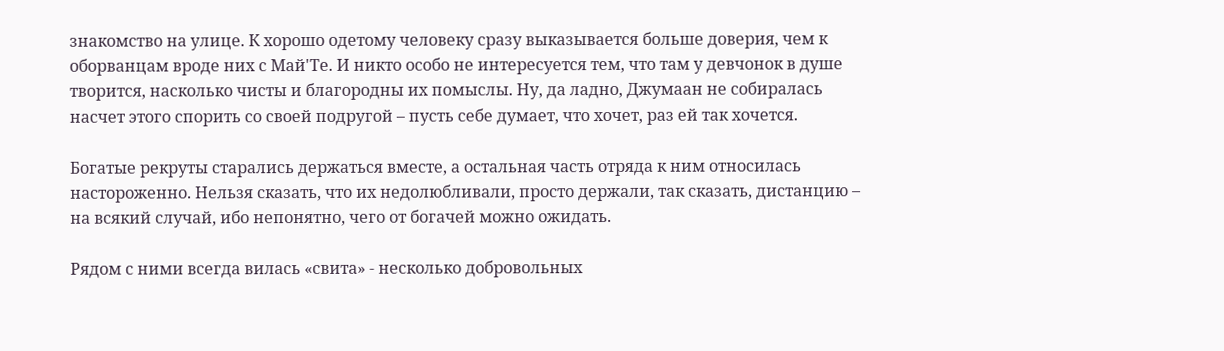знакомство на улице. К хорошо одетому человеку сразу выказывается больше доверия, чем к оборванцам вроде них с Май'Те. И никто особо не интересуется тем, что там у девчонок в душе творится, насколько чисты и благородны их помыслы. Ну, да ладно, Джумаан не собиралась насчет этого спорить со своей подругой – пусть себе думает, что хочет, раз ей так хочется.

Богатые рекруты старались держаться вместе, а остальная часть отряда к ним относилась настороженно. Нельзя сказать, что их недолюбливали, просто держали, так сказать, дистанцию – на всякий случай, ибо непонятно, чего от богачей можно ожидать.

Рядом с ними всегда вилась «свита» - несколько добровольных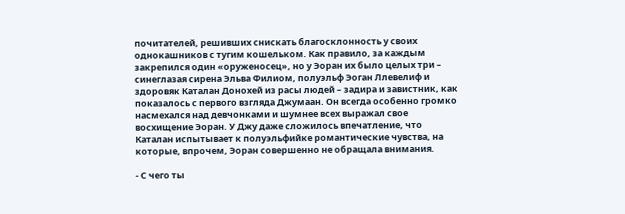почитателей, решивших снискать благосклонность у своих однокашников с тугим кошельком. Как правило, за каждым закрепился один «оруженосец», но у Эоран их было целых три – синеглазая сирена Эльва Филиом, полуэльф Эоган Ллевелиф и здоровяк Каталан Донохей из расы людей – задира и завистник, как показалось с первого взгляда Джумаан. Он всегда особенно громко насмехался над девчонками и шумнее всех выражал свое восхищение Эоран. У Джу даже сложилось впечатление, что Каталан испытывает к полуэльфийке романтические чувства, на которые, впрочем, Эоран совершенно не обращала внимания.

- С чего ты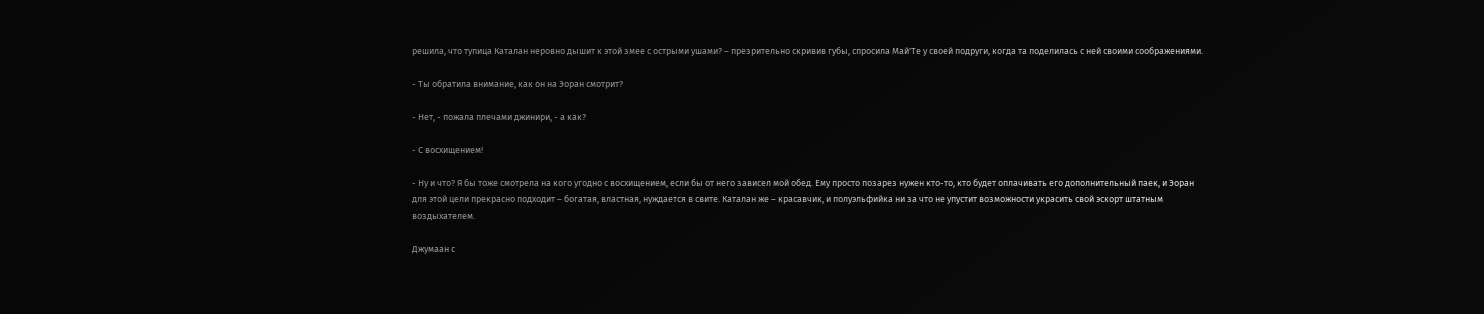решила, что тупица Каталан неровно дышит к этой змее с острыми ушами? – презрительно скривив губы, спросила Май'Те у своей подруги, когда та поделилась с ней своими соображениями.

- Ты обратила внимание, как он на Эоран смотрит?

- Нет, - пожала плечами джинири, - а как?

- С восхищением!

- Ну и что? Я бы тоже смотрела на кого угодно с восхищением, если бы от него зависел мой обед. Ему просто позарез нужен кто-то, кто будет оплачивать его дополнительный паек, и Эоран для этой цели прекрасно подходит – богатая, властная, нуждается в свите. Каталан же – красавчик, и полуэльфийка ни за что не упустит возможности украсить свой эскорт штатным воздыхателем.

Джумаан с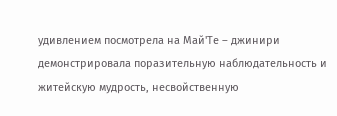удивлением посмотрела на Май'Те – джинири демонстрировала поразительную наблюдательность и житейскую мудрость, несвойственную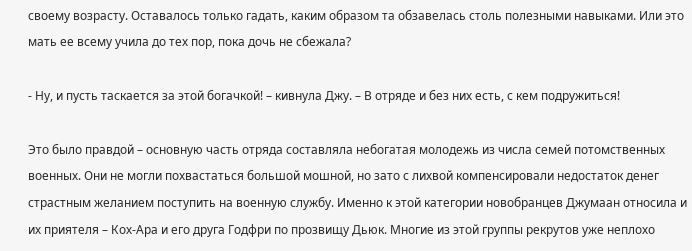своему возрасту. Оставалось только гадать, каким образом та обзавелась столь полезными навыками. Или это мать ее всему учила до тех пор, пока дочь не сбежала?

- Ну, и пусть таскается за этой богачкой! – кивнула Джу. – В отряде и без них есть, с кем подружиться!

Это было правдой – основную часть отряда составляла небогатая молодежь из числа семей потомственных военных. Они не могли похвастаться большой мошной, но зато с лихвой компенсировали недостаток денег страстным желанием поступить на военную службу. Именно к этой категории новобранцев Джумаан относила и их приятеля – Кох-Ара и его друга Годфри по прозвищу Дьюк. Многие из этой группы рекрутов уже неплохо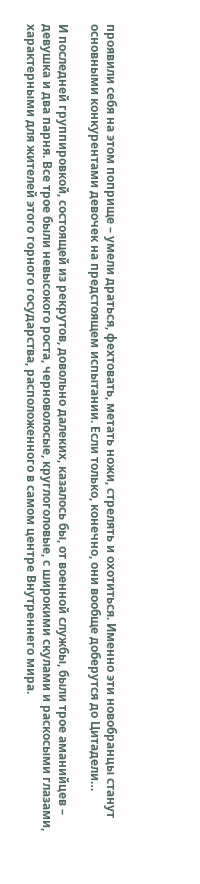проявили себя на этом поприще – умели драться, фехтовать, метать ножи, стрелять и охотиться. Именно эти новобранцы станут основными конкурентами девочек на предстоящем испытании. Если только, конечно, они вообще доберутся до Цитадели…

И последней группировкой, состоящей из рекрутов, довольно далеких, казалось бы, от военной службы, были трое аманийцев – девушка и два парня. Все трое были невысокого роста, черноволосые, круглоголовые, с широкими скулами и раскосыми глазами, характерными для жителей этого горного государства, расположенного в самом центре Внутреннего мира.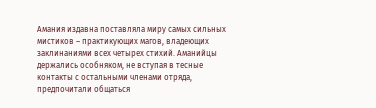Амания издавна поставляла миру самых сильных мистиков – практикующих магов, владеющих заклинаниями всех четырех стихий. Аманийцы держались особняком, не вступая в тесные контакты с остальными членами отряда, предпочитали общаться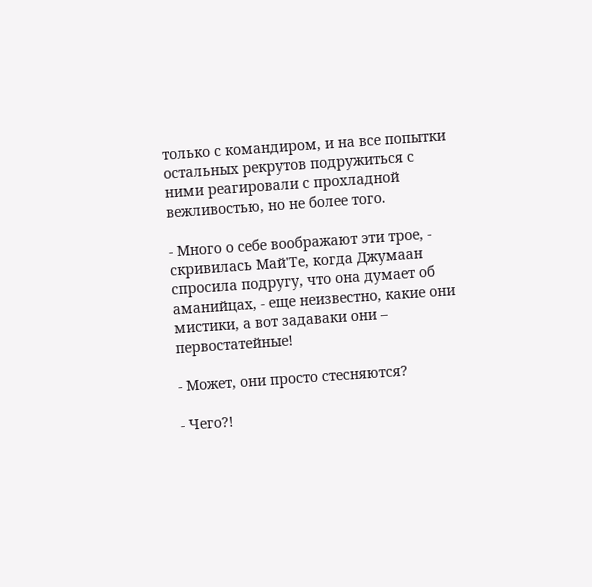только с командиром, и на все попытки остальных рекрутов подружиться с ними реагировали с прохладной вежливостью, но не более того.

- Много о себе воображают эти трое, - скривилась Май'Те, когда Джумаан спросила подругу, что она думает об аманийцах, - еще неизвестно, какие они мистики, а вот задаваки они – первостатейные!

- Может, они просто стесняются?

- Чего?!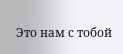Это нам с тобой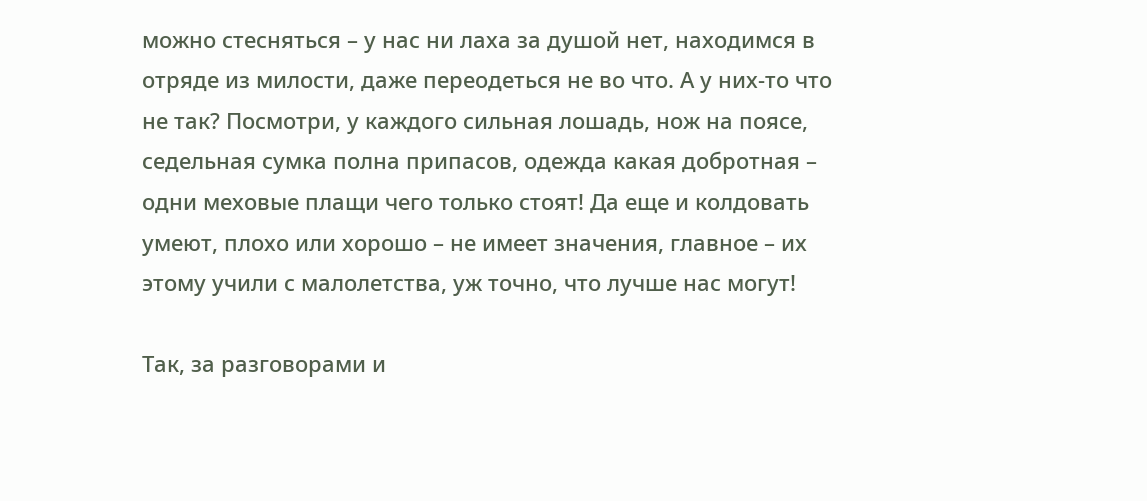можно стесняться – у нас ни лаха за душой нет, находимся в отряде из милости, даже переодеться не во что. А у них-то что не так? Посмотри, у каждого сильная лошадь, нож на поясе, седельная сумка полна припасов, одежда какая добротная – одни меховые плащи чего только стоят! Да еще и колдовать умеют, плохо или хорошо – не имеет значения, главное – их этому учили с малолетства, уж точно, что лучше нас могут!

Так, за разговорами и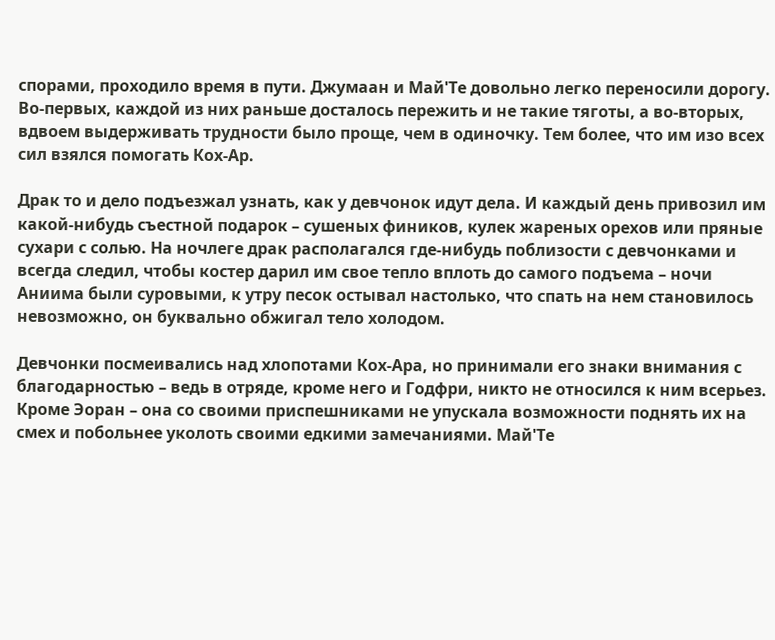спорами, проходило время в пути. Джумаан и Май'Те довольно легко переносили дорогу. Во-первых, каждой из них раньше досталось пережить и не такие тяготы, а во-вторых, вдвоем выдерживать трудности было проще, чем в одиночку. Тем более, что им изо всех сил взялся помогать Кох-Ар.

Драк то и дело подъезжал узнать, как у девчонок идут дела. И каждый день привозил им какой-нибудь съестной подарок – сушеных фиников, кулек жареных орехов или пряные сухари с солью. На ночлеге драк располагался где-нибудь поблизости с девчонками и всегда следил, чтобы костер дарил им свое тепло вплоть до самого подъема – ночи Аниима были суровыми, к утру песок остывал настолько, что спать на нем становилось невозможно, он буквально обжигал тело холодом.

Девчонки посмеивались над хлопотами Кох-Ара, но принимали его знаки внимания с благодарностью – ведь в отряде, кроме него и Годфри, никто не относился к ним всерьез. Кроме Эоран – она со своими приспешниками не упускала возможности поднять их на смех и побольнее уколоть своими едкими замечаниями. Май'Те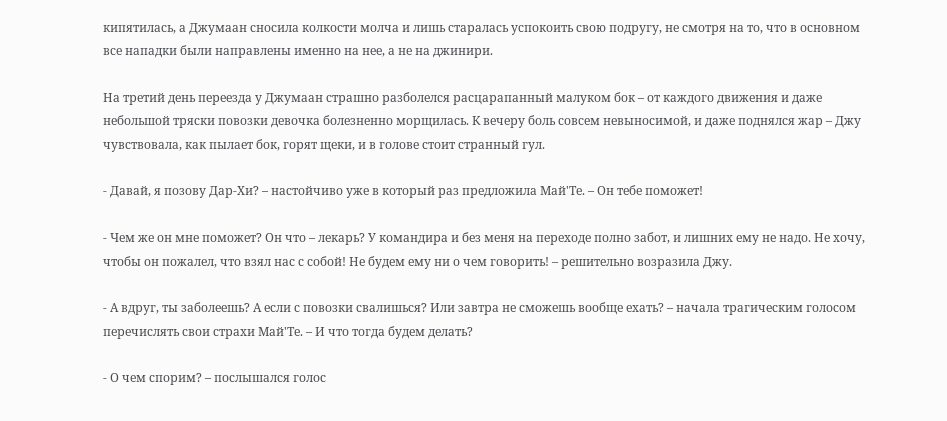кипятилась, а Джумаан сносила колкости молча и лишь старалась успокоить свою подругу, не смотря на то, что в основном все нападки были направлены именно на нее, а не на джинири.

На третий день переезда у Джумаан страшно разболелся расцарапанный малуком бок – от каждого движения и даже небольшой тряски повозки девочка болезненно морщилась. К вечеру боль совсем невыносимой, и даже поднялся жар – Джу чувствовала, как пылает бок, горят щеки, и в голове стоит странный гул.

- Давай, я позову Дар-Хи? – настойчиво уже в который раз предложила Май'Те. – Он тебе поможет!

- Чем же он мне поможет? Он что – лекарь? У командира и без меня на переходе полно забот, и лишних ему не надо. Не хочу, чтобы он пожалел, что взял нас с собой! Не будем ему ни о чем говорить! – решительно возразила Джу.

- А вдруг, ты заболеешь? А если с повозки свалишься? Или завтра не сможешь вообще ехать? – начала трагическим голосом перечислять свои страхи Май'Те. – И что тогда будем делать?

- О чем спорим? – послышался голос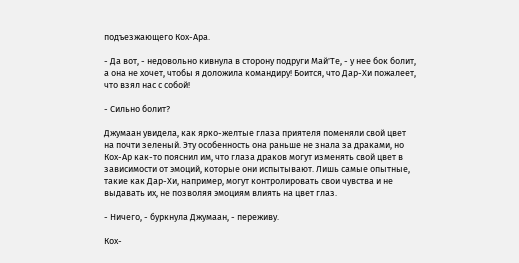подъезжающего Кох-Ара.

- Да вот, - недовольно кивнула в сторону подруги Май'Те, - у нее бок болит, а она не хочет, чтобы я доложила командиру! Боится, что Дар-Хи пожалеет, что взял нас с собой!

- Сильно болит?

Джумаан увидела, как ярко-желтые глаза приятеля поменяли свой цвет на почти зеленый. Эту особенность она раньше не знала за драками, но Кох-Ар как-то пояснил им, что глаза драков могут изменять свой цвет в зависимости от эмоций, которые они испытывают. Лишь самые опытные, такие как Дар-Хи, например, могут контролировать свои чувства и не выдавать их, не позволяя эмоциям влиять на цвет глаз.

- Ничего, - буркнула Джумаан, - переживу.

Кох-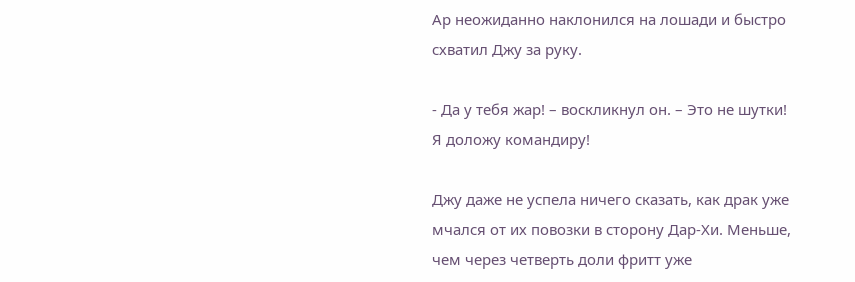Ар неожиданно наклонился на лошади и быстро схватил Джу за руку.

- Да у тебя жар! – воскликнул он. – Это не шутки! Я доложу командиру!

Джу даже не успела ничего сказать, как драк уже мчался от их повозки в сторону Дар-Хи. Меньше, чем через четверть доли фритт уже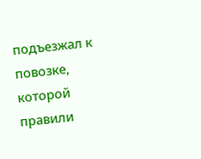подъезжал к повозке, которой правили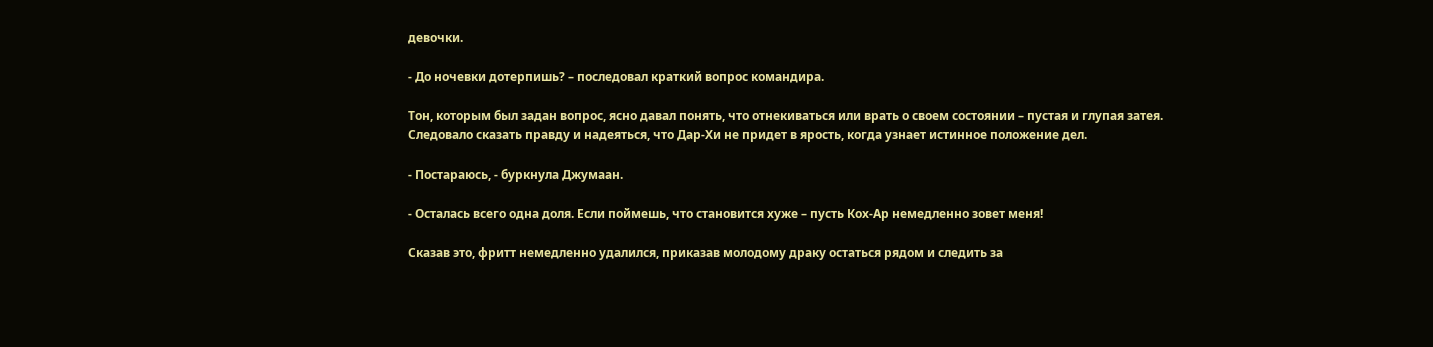девочки.

- До ночевки дотерпишь? – последовал краткий вопрос командира.

Тон, которым был задан вопрос, ясно давал понять, что отнекиваться или врать о своем состоянии – пустая и глупая затея. Следовало сказать правду и надеяться, что Дар-Хи не придет в ярость, когда узнает истинное положение дел.

- Постараюсь, - буркнула Джумаан.

- Осталась всего одна доля. Если поймешь, что становится хуже – пусть Кох-Ар немедленно зовет меня!

Сказав это, фритт немедленно удалился, приказав молодому драку остаться рядом и следить за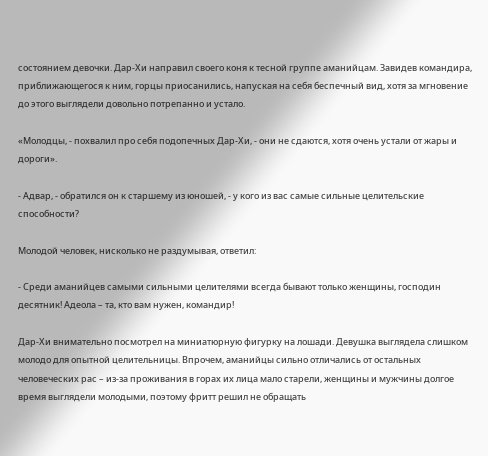состоянием девочки. Дар-Хи направил своего коня к тесной группе аманийцам. Завидев командира, приближающегося к ним, горцы приосанились, напуская на себя беспечный вид, хотя за мгновение до этого выглядели довольно потрепанно и устало.

«Молодцы, - похвалил про себя подопечных Дар-Хи, - они не сдаются, хотя очень устали от жары и дороги».

- Адвар, - обратился он к старшему из юношей, - у кого из вас самые сильные целительские способности?

Молодой человек, нисколько не раздумывая, ответил:

- Среди аманийцев самыми сильными целителями всегда бывают только женщины, господин десятник! Адеола – та, кто вам нужен, командир!

Дар-Хи внимательно посмотрел на миниатюрную фигурку на лошади. Девушка выглядела слишком молодо для опытной целительницы. Впрочем, аманийцы сильно отличались от остальных человеческих рас – из-за проживания в горах их лица мало старели, женщины и мужчины долгое время выглядели молодыми, поэтому фритт решил не обращать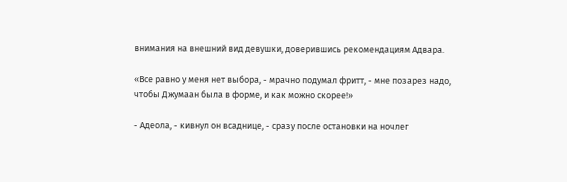внимания на внешний вид девушки, доверившись рекомендациям Адвара.

«Все равно у меня нет выбора, - мрачно подумал фритт, - мне позарез надо, чтобы Джумаан была в форме, и как можно скорее!»

- Адеола, - кивнул он всаднице, - сразу после остановки на ночлег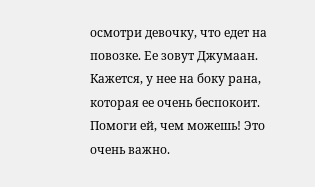осмотри девочку, что едет на повозке. Ее зовут Джумаан. Кажется, у нее на боку рана, которая ее очень беспокоит. Помоги ей, чем можешь! Это очень важно.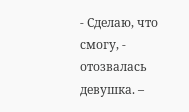- Сделаю, что смогу, - отозвалась девушка. –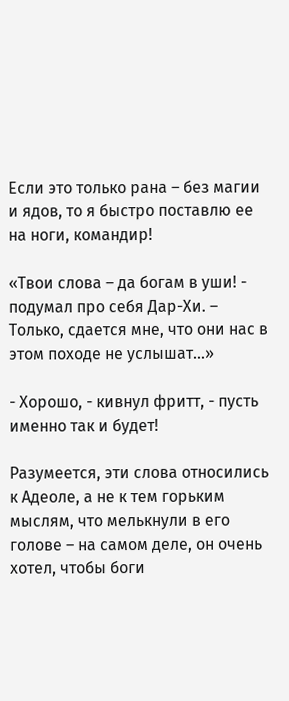Если это только рана – без магии и ядов, то я быстро поставлю ее на ноги, командир!

«Твои слова – да богам в уши! - подумал про себя Дар-Хи. – Только, сдается мне, что они нас в этом походе не услышат…»

- Хорошо, - кивнул фритт, - пусть именно так и будет!

Разумеется, эти слова относились к Адеоле, а не к тем горьким мыслям, что мелькнули в его голове – на самом деле, он очень хотел, чтобы боги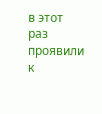в этот раз проявили к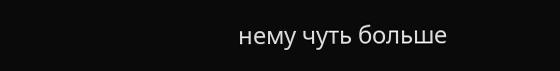нему чуть больше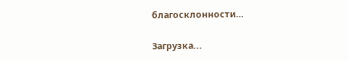благосклонности…

Загрузка...